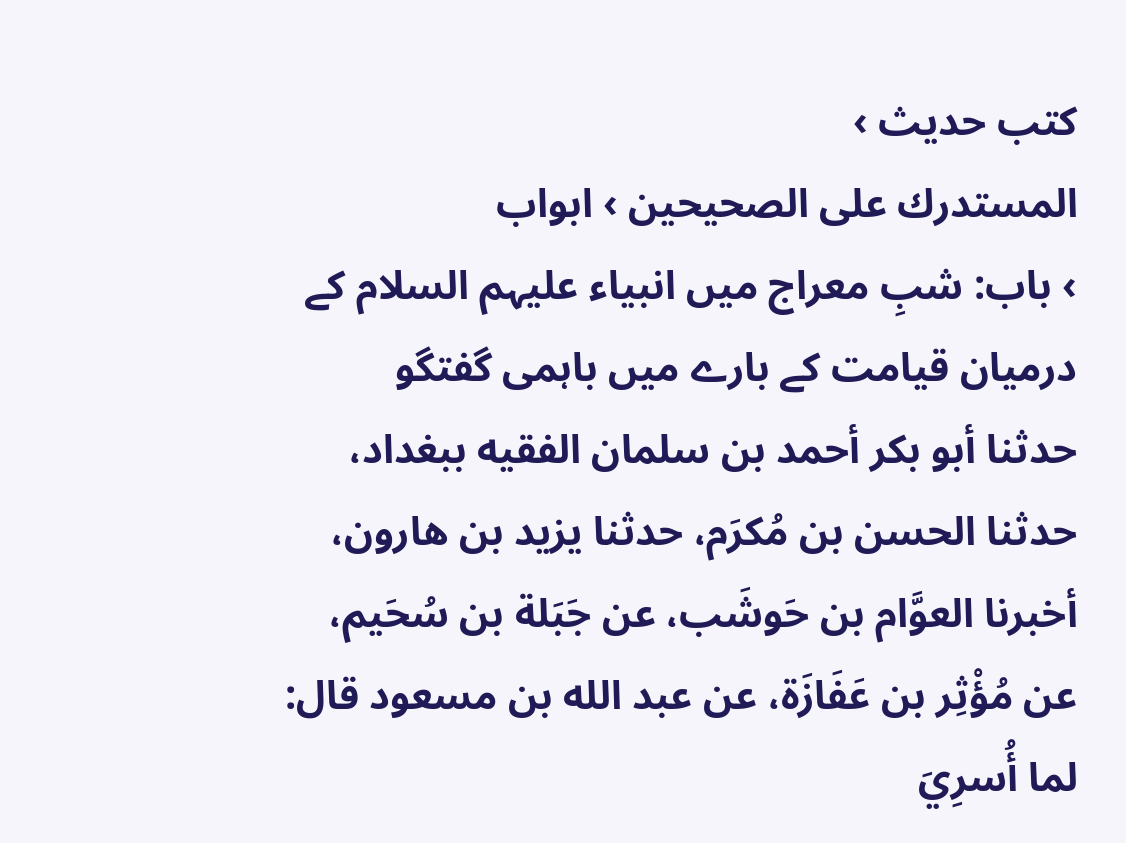کتب حدیث ›
المستدرك على الصحيحين › ابواب
› باب: شبِ معراج میں انبیاء علیہم السلام کے درمیان قیامت کے بارے میں باہمی گفتگو
حدثنا أبو بكر أحمد بن سلمان الفقيه ببغداد، حدثنا الحسن بن مُكرَم، حدثنا يزيد بن هارون، أخبرنا العوَّام بن حَوشَب، عن جَبَلة بن سُحَيم، عن مُؤْثِر بن عَفَازَة، عن عبد الله بن مسعود قال: لما أُسرِيَ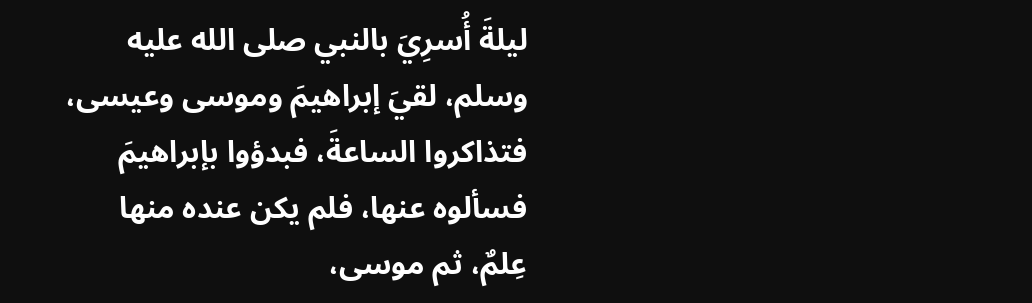ليلةَ أُسرِيَ بالنبي صلى الله عليه وسلم، لقيَ إبراهيمَ وموسى وعيسى، فتذاكروا الساعةَ، فبدؤوا بإبراهيمَ فسألوه عنها، فلم يكن عنده منها عِلمٌ، ثم موسى،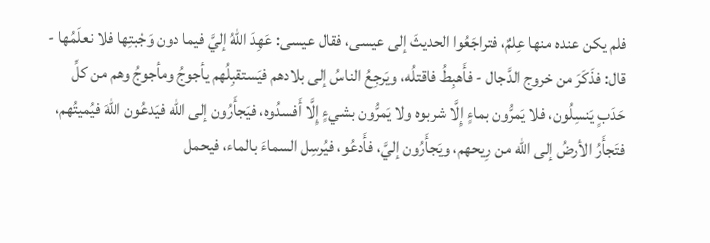فلم يكن عنده منها عِلمٌ، فتراجَعُوا الحديثَ إلى عيسى، فقال عيسى: عَهِدَ اللهُ إليَّ فيما دون وَجْبتِها فلا نعلَمُها - قال: فذَكَرَ من خروج الدَّجال - فأَهبِطُ فاقتلُه، ويَرجِعُ الناسُ إلى بلادهم فيَستقبِلُهم يأجوجُ ومأجوجُ وهم من كلِّ حَدَبٍ يَنسِلُون، فلا يَمرُّون بماءٍ إِلَّا شربوه ولا يَمرُّون بشيءٍ إِلَّا أَفسدُوه، فيَجأَرُون إلى الله فيَدعُون اللهَ فيُميتُهم، فتَجأَرُ الأرضُ إلى الله من رِيحهم، ويَجأَرُون إليَّ، فأَدعُو، فيُرسِل السماءَ بالماء، فيحمل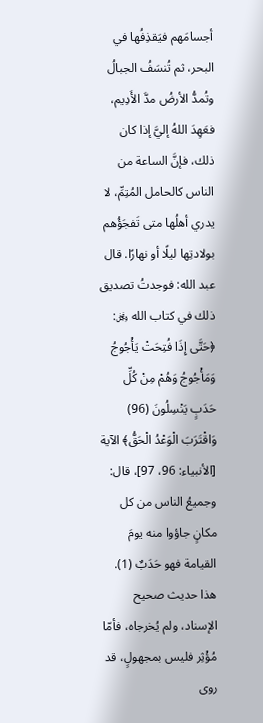أجسامَهم فيَقذِفُها في البحر، ثم تُنسَفُ الجبالُ وتُمدُّ الأرضُ مدَّ الأَدِيم، فعَهِدَ اللهُ إليَّ إذا كان ذلك، فإنَّ الساعة من الناس كالحامل المُتِمِّ، لا يدري أهلُها متى تَفجَؤُهم بولادتِها ليلًا أو نهارًا. قال عبد الله: فوجدتُ تصديق ذلك في كتاب الله ﷿: ﴿حَتَّى إِذَا فُتِحَتْ يَأْجُوجُ وَمَأْجُوجُ وَهُمْ مِنْ كُلِّ حَدَبٍ يَنْسِلُونَ (96) وَاقْتَرَبَ الْوَعْدُ الْحَقُّ﴾ الآية [الأنبياء: 96، 97]، قال: وجميعُ الناس من كل مكانٍ جاؤوا منه يومَ القيامة فهو حَدَبٌ (1).
هذا حديث صحيح الإسناد، ولم يُخرجاه، فأمّا مُؤْثِر فليس بمجهولٍ، قد روى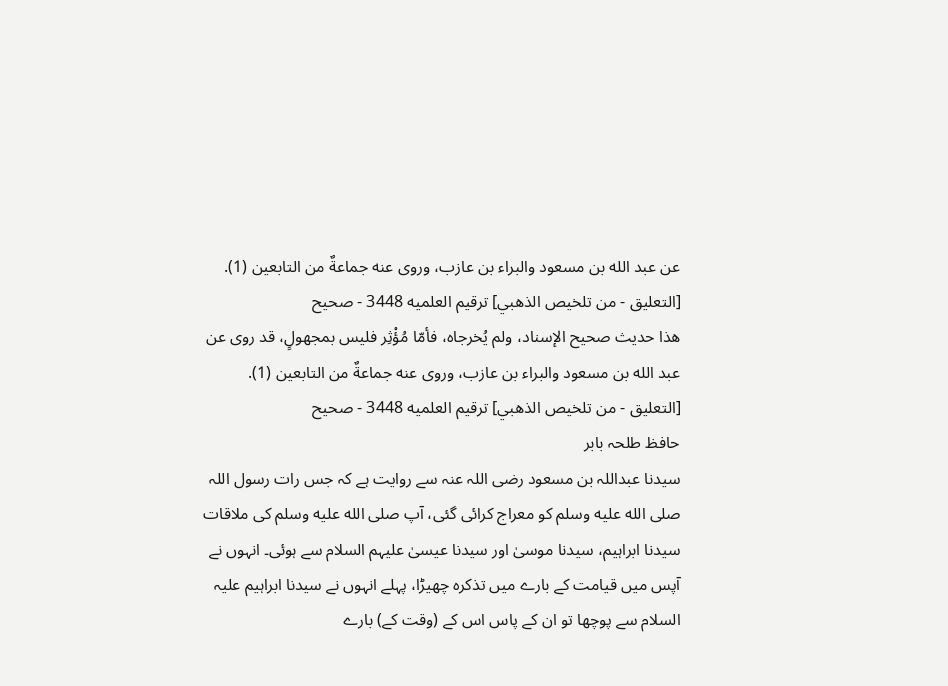عن عبد الله بن مسعود والبراء بن عازب، وروى عنه جماعةٌ من التابعين (1).
[التعليق - من تلخيص الذهبي] ترقيم العلميه 3448 - صحيح
هذا حديث صحيح الإسناد، ولم يُخرجاه، فأمّا مُؤْثِر فليس بمجهولٍ، قد روى عن عبد الله بن مسعود والبراء بن عازب، وروى عنه جماعةٌ من التابعين (1).
[التعليق - من تلخيص الذهبي] ترقيم العلميه 3448 - صحيح
حافظ طلحہ بابر
سیدنا عبداللہ بن مسعود رضی اللہ عنہ سے روایت ہے کہ جس رات رسول اللہ صلى الله عليه وسلم کو معراج کرائی گئی، آپ صلى الله عليه وسلم کی ملاقات سیدنا ابراہیم، سیدنا موسیٰ اور سیدنا عیسیٰ علیہم السلام سے ہوئی۔ انہوں نے آپس میں قیامت کے بارے میں تذکرہ چھیڑا، پہلے انہوں نے سیدنا ابراہیم علیہ السلام سے پوچھا تو ان کے پاس اس کے (وقت کے) بارے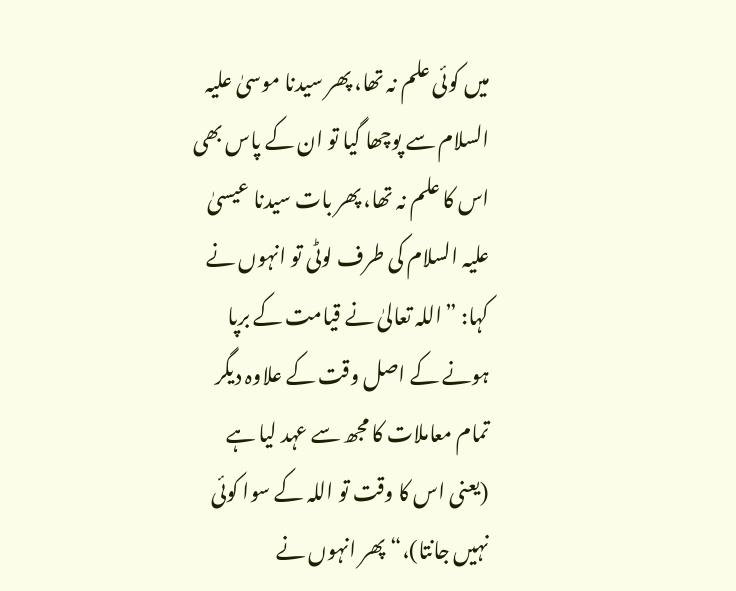میں کوئی علم نہ تھا، پھر سیدنا موسیٰ علیہ السلام سے پوچھا گیا تو ان کے پاس بھی اس کا علم نہ تھا، پھر بات سیدنا عیسیٰ علیہ السلام کی طرف لوٹی تو انہوں نے کہا: ”اللہ تعالیٰ نے قیامت کے برپا ہونے کے اصل وقت کے علاوہ دیگر تمام معاملات کا مجھ سے عہد لیا ہے (یعنی اس کا وقت تو اللہ کے سوا کوئی نہیں جانتا)،“ پھر انہوں نے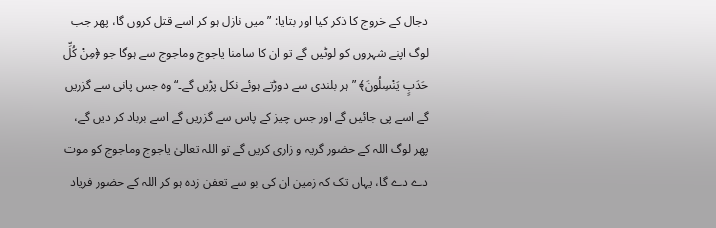دجال کے خروج کا ذکر کیا اور بتایا: ”میں نازل ہو کر اسے قتل کروں گا، پھر جب لوگ اپنے شہروں کو لوٹیں گے تو ان کا سامنا یاجوج وماجوج سے ہوگا جو ﴿مِنْ كُلِّ حَدَبٍ يَنْسِلُونَ﴾ ”ہر بلندی سے دوڑتے ہوئے نکل پڑیں گے۔“ وہ جس پانی سے گزریں گے اسے پی جائیں گے اور جس چیز کے پاس سے گزریں گے اسے برباد کر دیں گے، پھر لوگ اللہ کے حضور گریہ و زاری کریں گے تو اللہ تعالیٰ یاجوج وماجوج کو موت دے دے گا، یہاں تک کہ زمین ان کی بو سے تعفن زدہ ہو کر اللہ کے حضور فریاد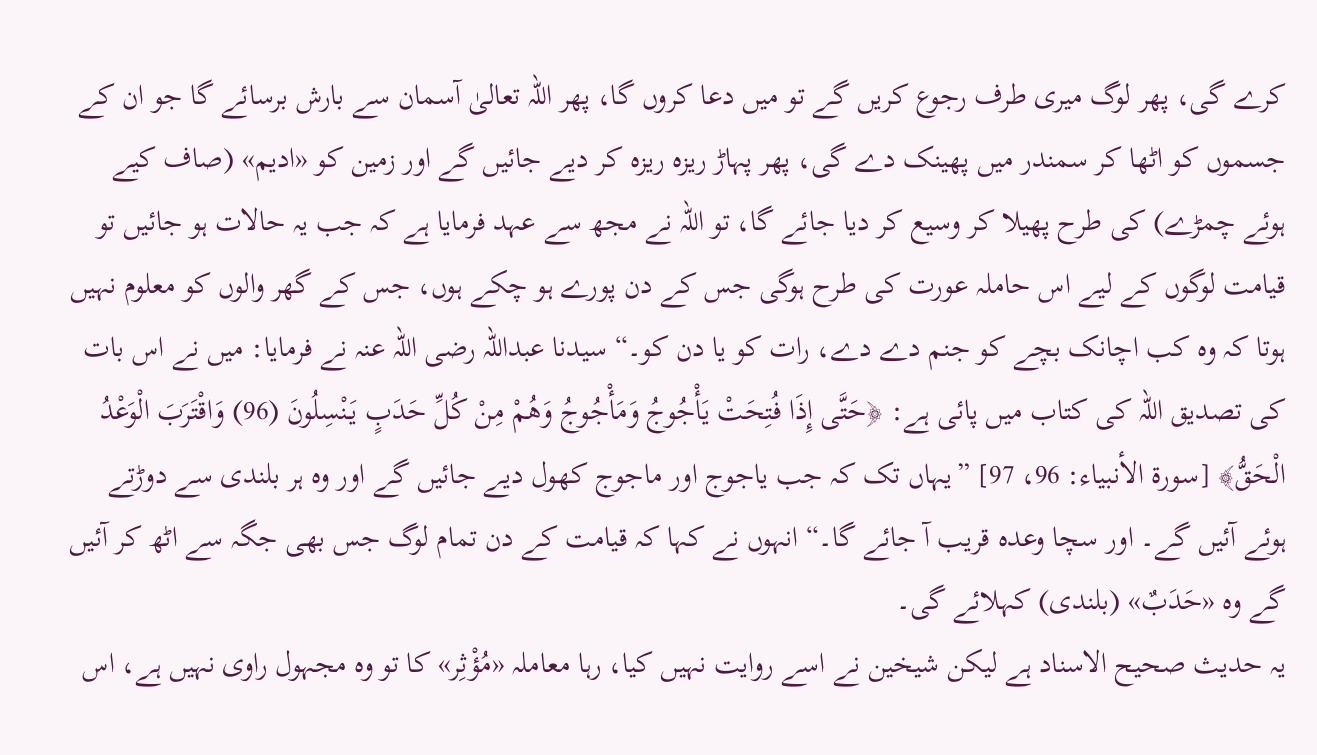کرے گی، پھر لوگ میری طرف رجوع کریں گے تو میں دعا کروں گا، پھر اللہ تعالیٰ آسمان سے بارش برسائے گا جو ان کے جسموں کو اٹھا کر سمندر میں پھینک دے گی، پھر پہاڑ ریزہ ریزہ کر دیے جائیں گے اور زمین کو «اديم» (صاف کیے ہوئے چمڑے) کی طرح پھیلا کر وسیع کر دیا جائے گا، تو اللہ نے مجھ سے عہد فرمایا ہے کہ جب یہ حالات ہو جائیں تو قیامت لوگوں کے لیے اس حاملہ عورت کی طرح ہوگی جس کے دن پورے ہو چکے ہوں، جس کے گھر والوں کو معلوم نہیں ہوتا کہ وہ کب اچانک بچے کو جنم دے دے، رات کو یا دن کو۔“ سیدنا عبداللہ رضی اللہ عنہ نے فرمایا: میں نے اس بات کی تصدیق اللہ کی کتاب میں پائی ہے: ﴿حَتَّى إِذَا فُتِحَتْ يَأْجُوجُ وَمَأْجُوجُ وَهُمْ مِنْ كُلِّ حَدَبٍ يَنْسِلُونَ (96) وَاقْتَرَبَ الْوَعْدُ الْحَقُّ﴾ [سورة الأنبياء: 96، 97] ”یہاں تک کہ جب یاجوج اور ماجوج کھول دیے جائیں گے اور وہ ہر بلندی سے دوڑتے ہوئے آئیں گے۔ اور سچا وعدہ قریب آ جائے گا۔“ انہوں نے کہا کہ قیامت کے دن تمام لوگ جس بھی جگہ سے اٹھ کر آئیں گے وہ «حَدَبٌ» (بلندی) کہلائے گی۔
یہ حدیث صحیح الاسناد ہے لیکن شیخین نے اسے روایت نہیں کیا، رہا معاملہ «مُؤْثِر» کا تو وہ مجہول راوی نہیں ہے، اس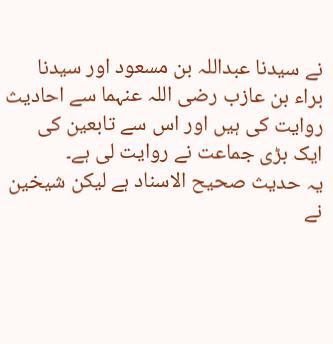نے سیدنا عبداللہ بن مسعود اور سیدنا براء بن عازب رضی اللہ عنہما سے احادیث روایت کی ہیں اور اس سے تابعین کی ایک بڑی جماعت نے روایت لی ہے۔
یہ حدیث صحیح الاسناد ہے لیکن شیخین نے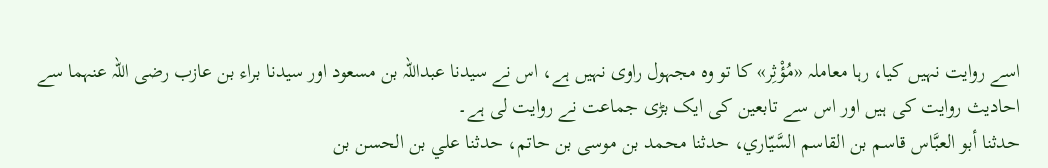اسے روایت نہیں کیا، رہا معاملہ «مُؤْثِر» کا تو وہ مجہول راوی نہیں ہے، اس نے سیدنا عبداللہ بن مسعود اور سیدنا براء بن عازب رضی اللہ عنہما سے احادیث روایت کی ہیں اور اس سے تابعین کی ایک بڑی جماعت نے روایت لی ہے۔
حدثنا أبو العبَّاس قاسم بن القاسم السَّيّاري، حدثنا محمد بن موسى بن حاتم، حدثنا علي بن الحسن بن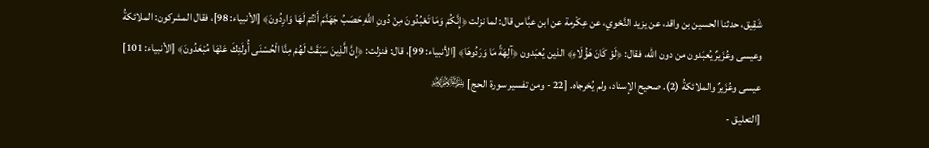شَقِيق، حدثنا الحسين بن واقد، عن يزيد النَّحْوي، عن عِكْرمة عن ابن عبَّاس قال: لما نزلت ﴿إِنَّكُمْ وَمَا تَعْبُدُونَ مِنْ دُونِ اللَّهِ حَصَبُ جَهَنَّمَ أَنْتُمْ لَهَا وَارِدُونَ﴾ [الأنبياء: 98]، فقال المشركون: الملائكةُ وعيسى وعُزَيرٌ يُعبَدون من دون الله، فقال: ﴿لَوْ كَانَ هَؤُلَاءِ﴾ الذين يُعبَدون ﴿آلِهَةً مَا وَرَدُوهَا﴾ [الأنبياء: 99]، قال: فنزلت: ﴿إِنَّ الَّذِينَ سَبَقَتْ لَهُمْ مِنَّا الْحُسْنَى أُولَئِكَ عَنْهَا مُبْعَدُونَ﴾ [الأنبياء: 101] عيسى وعُزَيرٌ والملائكةُ (2). صحيح الإسناد، ولم يُخرجاه. [22 - ومن تفسير سورة الحج] ﷽
[التعليق -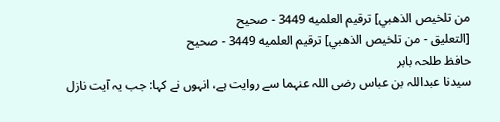من تلخيص الذهبي] ترقيم العلميه 3449 - صحيح
[التعليق - من تلخيص الذهبي] ترقيم العلميه 3449 - صحيح
حافظ طلحہ بابر
سیدنا عبداللہ بن عباس رضی اللہ عنہما سے روایت ہے، انہوں نے کہا: جب یہ آیت نازل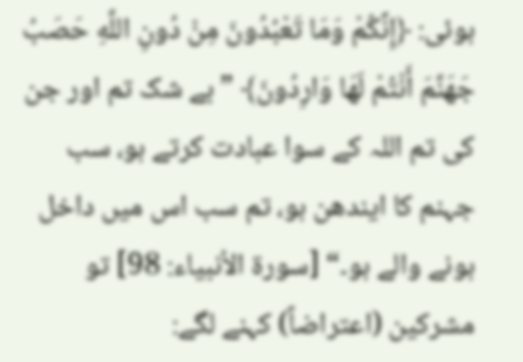ہوئی: ﴿إِنَّكُمْ وَمَا تَعْبُدُونَ مِنْ دُونِ اللَّهِ حَصَبُ جَهَنَّمَ أَنْتُمْ لَهَا وَارِدُونَ﴾ ”بے شک تم اور جن کی تم اللہ کے سوا عبادت کرتے ہو، سب جہنم کا ایندھن ہو، تم سب اس میں داخل ہونے والے ہو۔“ [سورة الأنبياء: 98] تو مشرکین (اعتراضاً) کہنے لگے: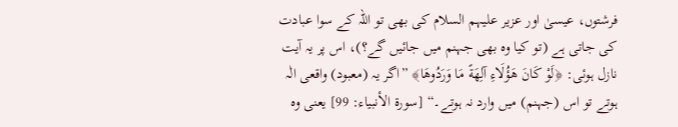فرشتوں، عیسیٰ اور عزیر علیہم السلام کی بھی تو اللہ کے سوا عبادت کی جاتی ہے (تو کیا وہ بھی جہنم میں جائیں گے؟)، اس پر یہ آیت نازل ہوئی: ﴿لَوْ كَانَ هَؤُلَاءِ آلِهَةً مَا وَرَدُوهَا﴾ ”اگر یہ (معبود) واقعی الٰہ ہوتے تو اس (جہنم) میں وارد نہ ہوتے۔“ [سورة الأنبياء: 99] یعنی وہ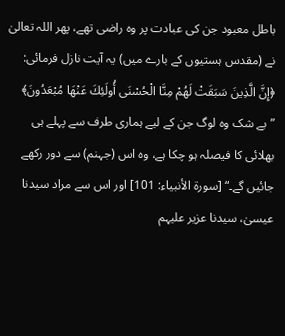باطل معبود جن کی عبادت پر وہ راضی تھے، پھر اللہ تعالیٰ نے (مقدس ہستیوں کے بارے میں) یہ آیت نازل فرمائی: ﴿إِنَّ الَّذِينَ سَبَقَتْ لَهُمْ مِنَّا الْحُسْنَى أُولَئِكَ عَنْهَا مُبْعَدُونَ﴾ ”بے شک وہ لوگ جن کے لیے ہماری طرف سے پہلے ہی بھلائی کا فیصلہ ہو چکا ہے، وہ اس (جہنم) سے دور رکھے جائیں گے۔“ [سورة الأنبياء: 101] اور اس سے مراد سیدنا عیسیٰ، سیدنا عزیر علیہم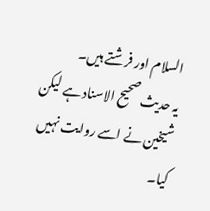السلام اور فرشتے ہیں۔
یہ حدیث صحیح الاسناد ہے لیکن شیخین نے اسے روایت نہیں کیا۔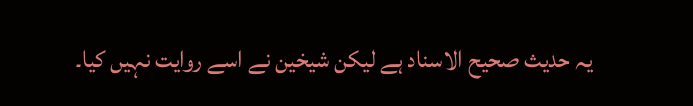یہ حدیث صحیح الاسناد ہے لیکن شیخین نے اسے روایت نہیں کیا۔